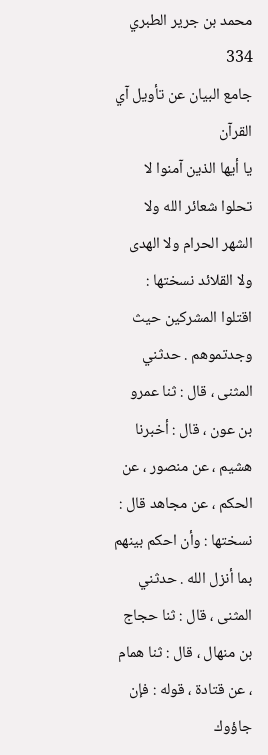محمد بن جرير الطبري
334
جامع البيان عن تأويل آي القرآن
يا أيها الذين آمنوا لا تحلوا شعائر الله ولا الشهر الحرام ولا الهدى ولا القلائد نسختها : اقتلوا المشركين حيث وجدتموهم . حدثني المثنى ، قال : ثنا عمرو بن عون ، قال : أخبرنا هشيم ، عن منصور ، عن الحكم ، عن مجاهد قال : نسختها : وأن احكم بينهم بما أنزل الله . حدثني المثنى ، قال : ثنا حجاج بن منهال ، قال : ثنا همام ، عن قتادة ، قوله : فإن جاؤوك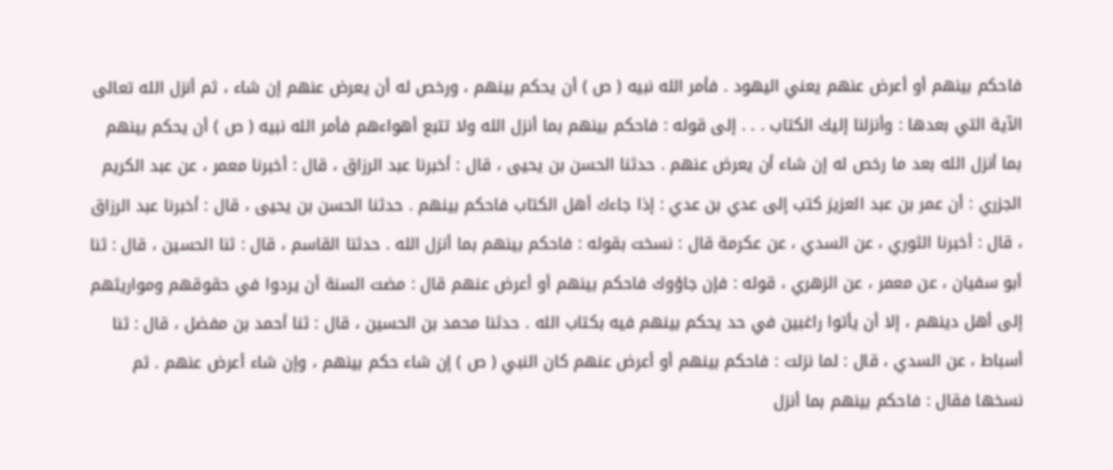فاحكم بينهم أو أعرض عنهم يعني اليهود . فأمر الله نبيه ( ص ) أن يحكم بينهم ، ورخص له أن يعرض عنهم إن شاء ، ثم أنزل الله تعالى الآية التي بعدها : وأنزلنا إليك الكتاب . . . إلى قوله : فاحكم بينهم بما أنزل الله ولا تتبع أهواءهم فأمر الله نبيه ( ص ) أن يحكم بينهم بما أنزل الله بعد ما رخص له إن شاء أن يعرض عنهم . حدثنا الحسن بن يحيى ، قال : أخبرنا عبد الرزاق ، قال : أخبرنا معمر ، عن عبد الكريم الجزري : أن عمر بن عبد العزيز كتب إلى عدي بن عدي : إذا جاءك أهل الكتاب فاحكم بينهم . حدثنا الحسن بن يحيى ، قال : أخبرنا عبد الرزاق ، قال : أخبرنا الثوري ، عن السدي ، عن عكرمة قال : نسخت بقوله : فاحكم بينهم بما أنزل الله . حدثنا القاسم ، قال : ثنا الحسين ، قال : ثنا أبو سفيان ، عن معمر ، عن الزهري ، قوله : فإن جاؤوك فاحكم بينهم أو أعرض عنهم قال : مضت السنة أن يردوا في حقوقهم ومواريثهم إلى أهل دينهم ، إلا أن يأتوا راغبين في حد يحكم بينهم فيه بكتاب الله . حدثنا محمد بن الحسين ، قال : ثنا أحمد بن مفضل ، قال : ثنا أسباط ، عن السدي ، قال : لما نزلت : فاحكم بينهم أو أعرض عنهم كان النبي ( ص ) إن شاء حكم بينهم ، وإن شاء أعرض عنهم . ثم نسخها فقال : فاحكم بينهم بما أنزل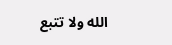الله ولا تتبع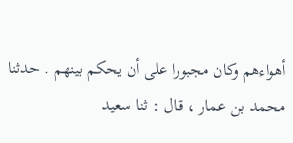أهواءهم وكان مجبورا على أن يحكم بينهم . حدثنا محمد بن عمار ، قال : ثنا سعيد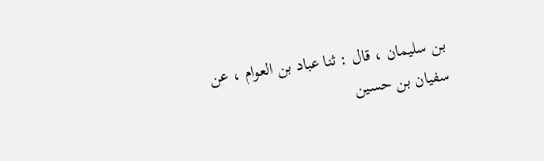بن سليمان ، قال : ثنا عباد بن العوام ، عن سفيان بن حسين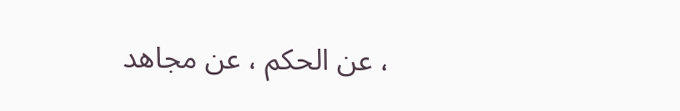، عن الحكم ، عن مجاهد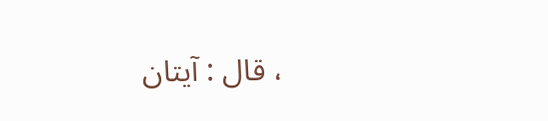، قال : آيتان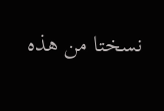نسختا من هذه